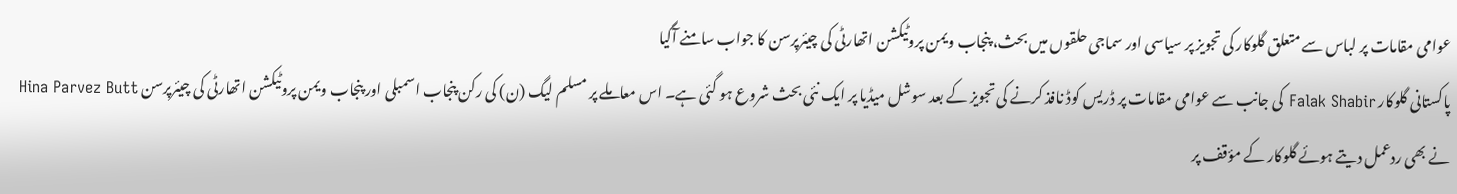عوامی مقامات پر لباس سے متعلق گلوکار کی تجویز پر سیاسی اور سماجی حلقوں میں بحث، پنجاب ویمن پروٹیکشن اتھارٹی کی چیئرپرسن کا جواب سامنے آگیا
پاکستانی گلوکار Falak Shabir کی جانب سے عوامی مقامات پر ڈریس کوڈ نافذ کرنے کی تجویز کے بعد سوشل میڈیا پر ایک نئی بحث شروع ہو گئی ہے۔ اس معاملے پر مسلم لیگ (ن) کی رکن پنجاب اسمبلی اور پنجاب ویمن پروٹیکشن اتھارٹی کی چیئرپرسن Hina Parvez Butt نے بھی ردعمل دیتے ہوئے گلوکار کے مؤقف پر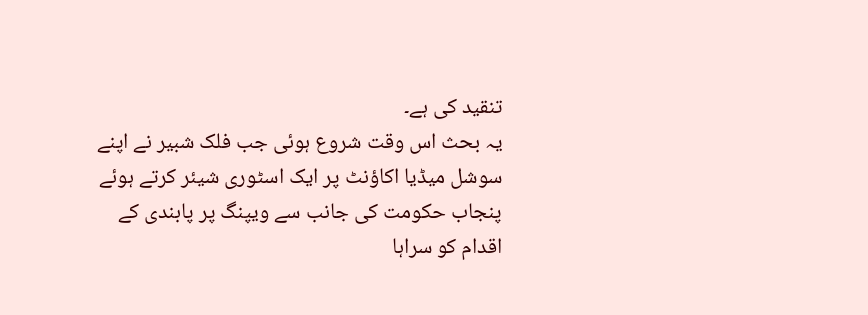تنقید کی ہے۔
یہ بحث اس وقت شروع ہوئی جب فلک شبیر نے اپنے سوشل میڈیا اکاؤنٹ پر ایک اسٹوری شیئر کرتے ہوئے پنجاب حکومت کی جانب سے ویپنگ پر پابندی کے اقدام کو سراہا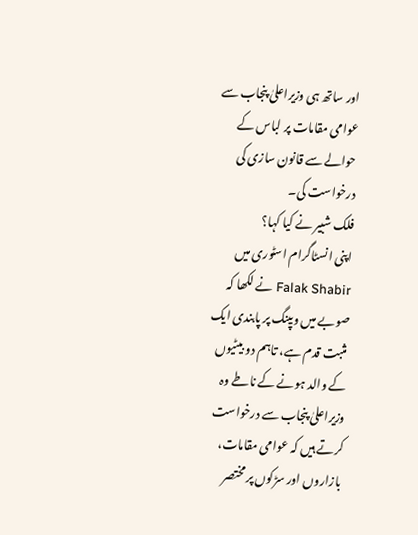اور ساتھ ہی وزیراعلیٰ پنجاب سے عوامی مقامات پر لباس کے حوالے سے قانون سازی کی درخواست کی۔
فلک شبیر نے کیا کہا؟
اپنی انسٹاگرام اسٹوری میں Falak Shabir نے لکھا کہ صوبے میں ویپنگ پر پابندی ایک مثبت قدم ہے، تاہم دو بیٹیوں کے والد ہونے کے ناطے وہ وزیراعلیٰ پنجاب سے درخواست کرتے ہیں کہ عوامی مقامات، بازاروں اور سڑکوں پر مختصر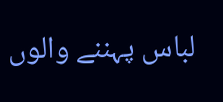لباس پہننے والوں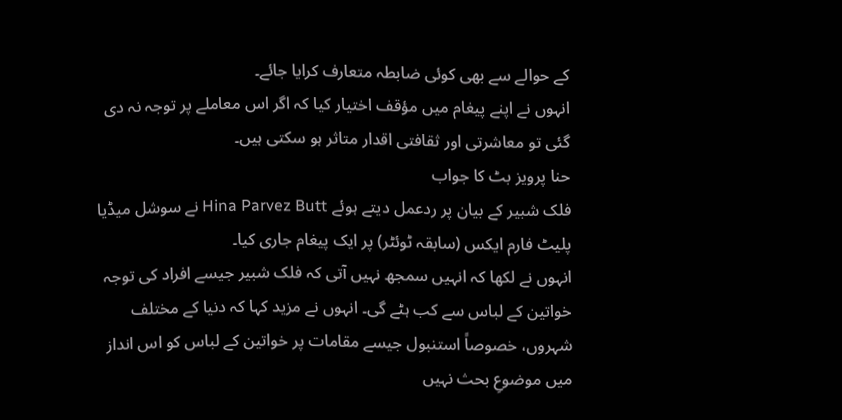کے حوالے سے بھی کوئی ضابطہ متعارف کرایا جائے۔
انہوں نے اپنے پیغام میں مؤقف اختیار کیا کہ اگر اس معاملے پر توجہ نہ دی گئی تو معاشرتی اور ثقافتی اقدار متاثر ہو سکتی ہیں۔
حنا پرویز بٹ کا جواب
فلک شبیر کے بیان پر ردعمل دیتے ہوئے Hina Parvez Butt نے سوشل میڈیا پلیٹ فارم ایکس (سابقہ ٹوئٹر) پر ایک پیغام جاری کیا۔
انہوں نے لکھا کہ انہیں سمجھ نہیں آتی کہ فلک شبیر جیسے افراد کی توجہ خواتین کے لباس سے کب ہٹے گی۔ انہوں نے مزید کہا کہ دنیا کے مختلف شہروں، خصوصاً استنبول جیسے مقامات پر خواتین کے لباس کو اس انداز میں موضوعِ بحث نہیں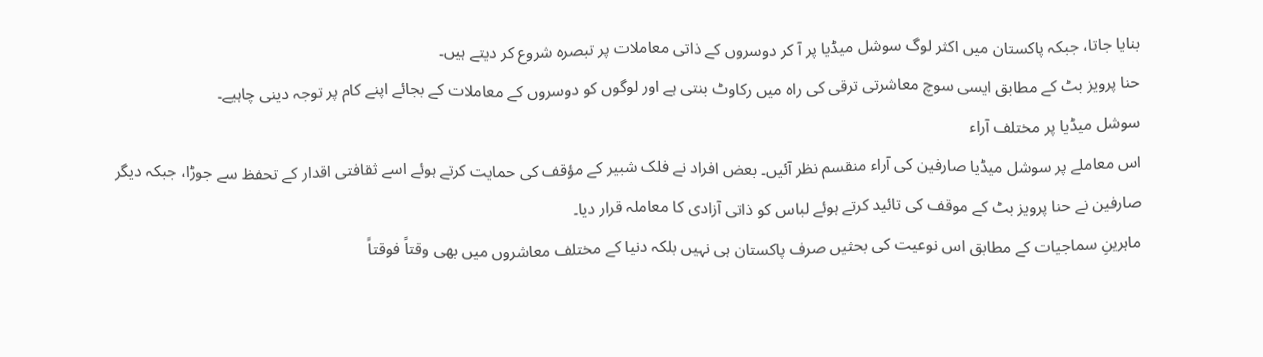بنایا جاتا، جبکہ پاکستان میں اکثر لوگ سوشل میڈیا پر آ کر دوسروں کے ذاتی معاملات پر تبصرہ شروع کر دیتے ہیں۔
حنا پرویز بٹ کے مطابق ایسی سوچ معاشرتی ترقی کی راہ میں رکاوٹ بنتی ہے اور لوگوں کو دوسروں کے معاملات کے بجائے اپنے کام پر توجہ دینی چاہیے۔
سوشل میڈیا پر مختلف آراء
اس معاملے پر سوشل میڈیا صارفین کی آراء منقسم نظر آئیں۔ بعض افراد نے فلک شبیر کے مؤقف کی حمایت کرتے ہوئے اسے ثقافتی اقدار کے تحفظ سے جوڑا، جبکہ دیگر صارفین نے حنا پرویز بٹ کے موقف کی تائید کرتے ہوئے لباس کو ذاتی آزادی کا معاملہ قرار دیا۔
ماہرینِ سماجیات کے مطابق اس نوعیت کی بحثیں صرف پاکستان ہی نہیں بلکہ دنیا کے مختلف معاشروں میں بھی وقتاً فوقتاً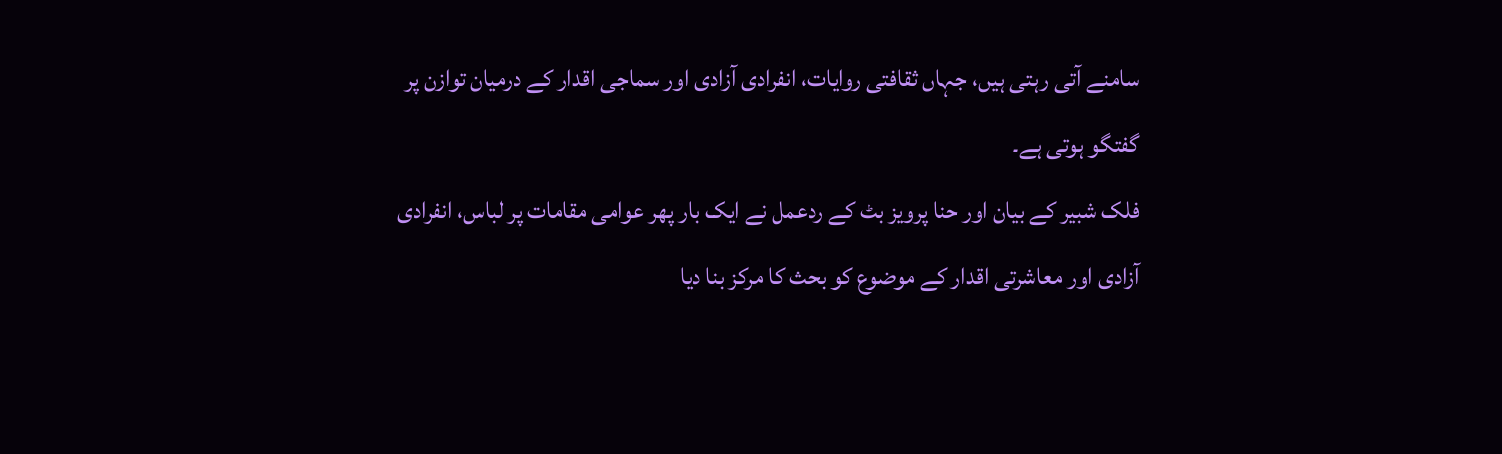سامنے آتی رہتی ہیں، جہاں ثقافتی روایات، انفرادی آزادی اور سماجی اقدار کے درمیان توازن پر گفتگو ہوتی ہے۔
فلک شبیر کے بیان اور حنا پرویز بٹ کے ردعمل نے ایک بار پھر عوامی مقامات پر لباس، انفرادی آزادی اور معاشرتی اقدار کے موضوع کو بحث کا مرکز بنا دیا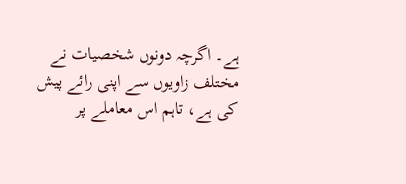ہے۔ اگرچہ دونوں شخصیات نے مختلف زاویوں سے اپنی رائے پیش کی ہے، تاہم اس معاملے پر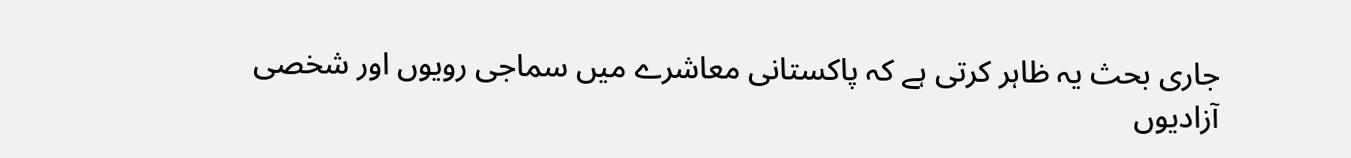جاری بحث یہ ظاہر کرتی ہے کہ پاکستانی معاشرے میں سماجی رویوں اور شخصی آزادیوں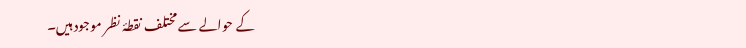کے حوالے سے مختلف نقطۂ نظر موجود ہیں۔